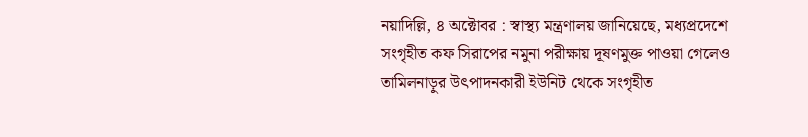নয়াদিল্লি, ৪ অক্টোবর : স্বাস্থ্য মন্ত্রণালয় জানিয়েছে, মধ্যপ্রদেশে সংগৃহীত কফ সিরাপের নমুনা পরীক্ষায় দূষণমুক্ত পাওয়া গেলেও তামিলনাড়ুর উৎপাদনকারী ইউনিট থেকে সংগৃহীত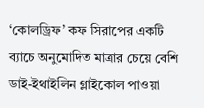‘কোলড্রিফ’ কফ সিরাপের একটি ব্যাচে অনুমোদিত মাত্রার চেয়ে বেশি ডাই-ইথাইলিন গ্লাইকোল পাওয়া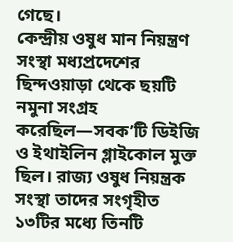গেছে।
কেন্দ্রীয় ওষুধ মান নিয়ন্ত্রণ সংস্থা মধ্যপ্রদেশের ছিন্দওয়াড়া থেকে ছয়টি নমুনা সংগ্রহ করেছিল—সবক’টি ডিইজি ও ইথাইলিন গ্লাইকোল মুক্ত ছিল। রাজ্য ওষুধ নিয়ন্ত্রক সংস্থা তাদের সংগৃহীত ১৩টির মধ্যে তিনটি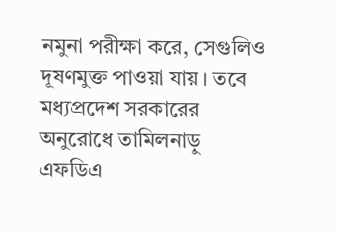নমুনা পরীক্ষা করে, সেগুলিও দূষণমুক্ত পাওয়া যায়। তবে মধ্যপ্রদেশ সরকারের অনুরোধে তামিলনাড়ু এফডিএ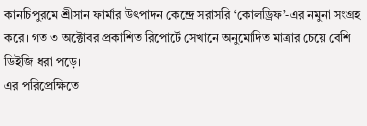কানচিপুরমে শ্রীসান ফার্মার উৎপাদন কেন্দ্রে সরাসরি ‘কোলড্রিফ’-এর নমুনা সংগ্রহ করে। গত ৩ অক্টোবর প্রকাশিত রিপোর্টে সেখানে অনুমোদিত মাত্রার চেয়ে বেশি ডিইজি ধরা পড়ে।
এর পরিপ্রেক্ষিতে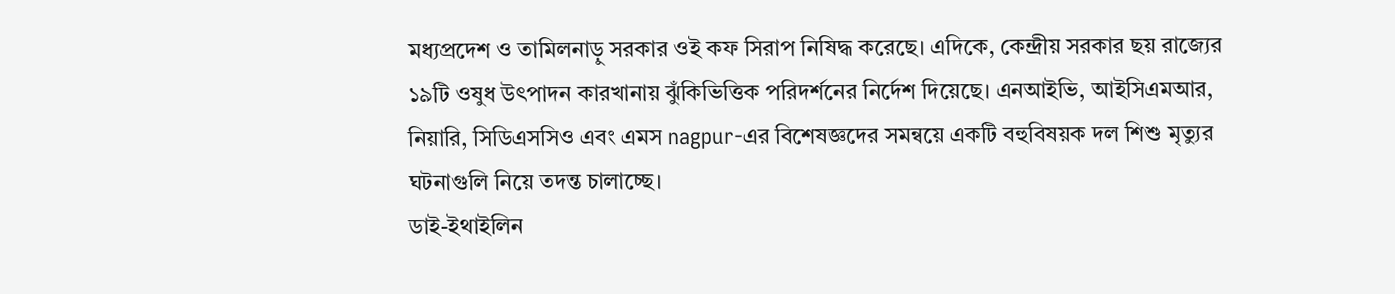মধ্যপ্রদেশ ও তামিলনাড়ু সরকার ওই কফ সিরাপ নিষিদ্ধ করেছে। এদিকে, কেন্দ্রীয় সরকার ছয় রাজ্যের ১৯টি ওষুধ উৎপাদন কারখানায় ঝুঁকিভিত্তিক পরিদর্শনের নির্দেশ দিয়েছে। এনআইভি, আইসিএমআর, নিয়ারি, সিডিএসসিও এবং এমস nagpur-এর বিশেষজ্ঞদের সমন্বয়ে একটি বহুবিষয়ক দল শিশু মৃত্যুর ঘটনাগুলি নিয়ে তদন্ত চালাচ্ছে।
ডাই-ইথাইলিন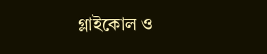গ্লাইকোল ও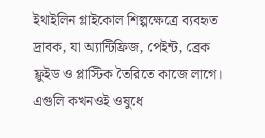ইথাইলিন গ্লাইকোল শিল্পক্ষেত্রে ব্যবহৃত দ্রাবক, যা অ্যান্টিফ্রিজ, পেইন্ট, ব্রেক ফ্লুইড ও প্লাস্টিক তৈরিতে কাজে লাগে। এগুলি কখনওই ওষুধে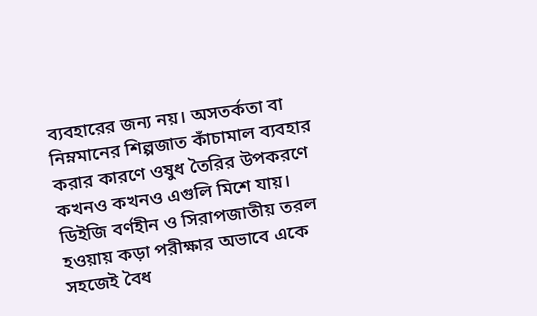ব্যবহারের জন্য নয়। অসতর্কতা বা নিম্নমানের শিল্পজাত কাঁচামাল ব্যবহার করার কারণে ওষুধ তৈরির উপকরণে কখনও কখনও এগুলি মিশে যায়।
ডিইজি বর্ণহীন ও সিরাপজাতীয় তরল হওয়ায় কড়া পরীক্ষার অভাবে একে সহজেই বৈধ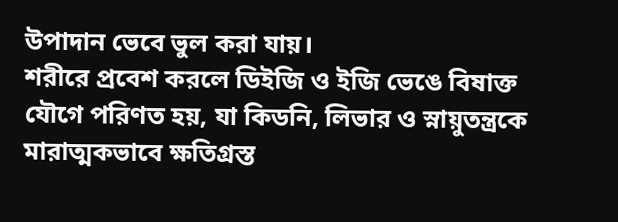উপাদান ভেবে ভুল করা যায়।
শরীরে প্রবেশ করলে ডিইজি ও ইজি ভেঙে বিষাক্ত যৌগে পরিণত হয়, যা কিডনি, লিভার ও স্নায়ুতন্ত্রকে মারাত্মকভাবে ক্ষতিগ্রস্ত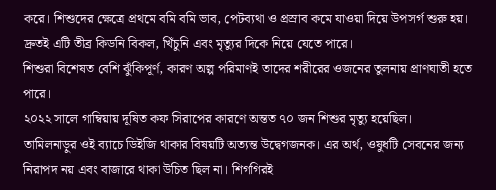করে। শিশুদের ক্ষেত্রে প্রথমে বমি বমি ভাব, পেটব্যথা ও প্রস্রাব কমে যাওয়া দিয়ে উপসর্গ শুরু হয়। দ্রুতই এটি তীব্র কিডনি বিকল, খিঁচুনি এবং মৃত্যুর দিকে নিয়ে যেতে পারে।
শিশুরা বিশেষত বেশি ঝুঁকিপূর্ণ, কারণ অল্প পরিমাণই তাদের শরীরের ওজনের তুলনায় প্রাণঘাতী হতে পারে।
২০২২ সালে গাম্বিয়ায় দূষিত কফ সিরাপের কারণে অন্তত ৭০ জন শিশুর মৃত্যু হয়েছিল।
তামিলনাড়ুর ওই ব্যাচে ডিইজি থাকার বিষয়টি অত্যন্ত উদ্বেগজনক। এর অর্থ, ওষুধটি সেবনের জন্য নিরাপদ নয় এবং বাজারে থাকা উচিত ছিল না। শিগগিরই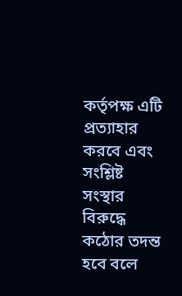কর্তৃপক্ষ এটি প্রত্যাহার করবে এবং সংশ্লিষ্ট সংস্থার বিরুদ্ধে কঠোর তদন্ত হবে বলে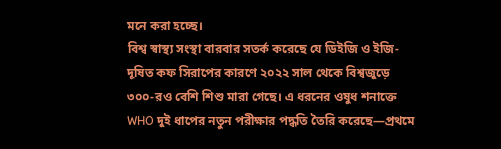মনে করা হচ্ছে।
বিশ্ব স্বাস্থ্য সংস্থা বারবার সতর্ক করেছে যে ডিইজি ও ইজি-দূষিত কফ সিরাপের কারণে ২০২২ সাল থেকে বিশ্বজুড়ে ৩০০-রও বেশি শিশু মারা গেছে। এ ধরনের ওষুধ শনাক্তে WHO দুই ধাপের নতুন পরীক্ষার পদ্ধতি তৈরি করেছে—প্রথমে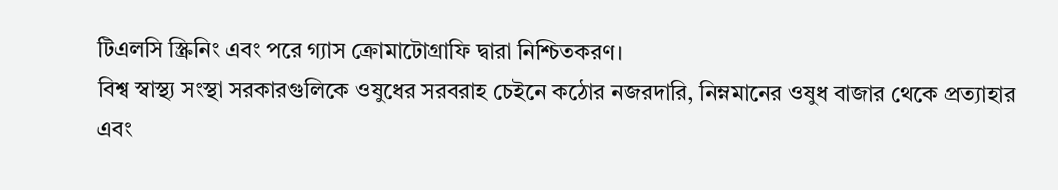টিএলসি স্ক্রিনিং এবং পরে গ্যাস ক্রোমাটোগ্রাফি দ্বারা নিশ্চিতকরণ।
বিশ্ব স্বাস্থ্য সংস্থা সরকারগুলিকে ওষুধের সরবরাহ চেইনে কঠোর নজরদারি, নিম্নমানের ওষুধ বাজার থেকে প্রত্যাহার এবং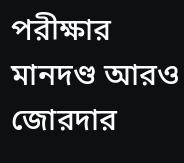পরীক্ষার মানদণ্ড আরও জোরদার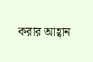করার আহ্বান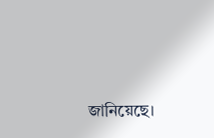জানিয়েছে।